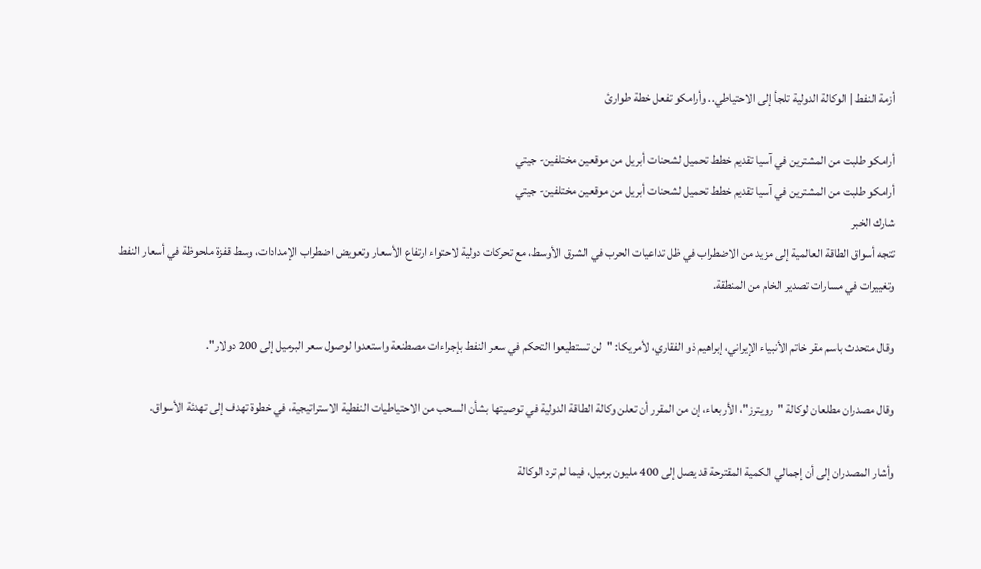أزمة النفط | الوكالة الدولية تلجأ إلى الاحتياطي.. وأرامكو تفعل خطة طوارئ

أرامكو طلبت من المشترين في آسيا تقديم خطط تحميل لشحنات أبريل من موقعين مختلفين- جيتي
أرامكو طلبت من المشترين في آسيا تقديم خطط تحميل لشحنات أبريل من موقعين مختلفين- جيتي
شارك الخبر
تتجه أسواق الطاقة العالمية إلى مزيد من الاضطراب في ظل تداعيات الحرب في الشرق الأوسط، مع تحركات دولية لاحتواء ارتفاع الأسعار وتعويض اضطراب الإمدادات، وسط قفزة ملحوظة في أسعار النفط وتغييرات في مسارات تصدير الخام من المنطقة.

وقال متحدث باسم مقر خاتم الأنبياء الإيراني، إبراهيم ذو الفقاري، لأمريكا: "لن تستطيعوا التحكم في سعر النفط بإجراءات مصطنعة واستعدوا لوصول سعر البرميل إلى 200 دولار".

وقال مصدران مطلعان لوكالة "رويترز"، الأربعاء، إن من المقرر أن تعلن وكالة الطاقة الدولية في توصيتها بشأن السحب من الاحتياطيات النفطية الاستراتيجية، في خطوة تهدف إلى تهدئة الأسواق.

وأشار المصدران إلى أن إجمالي الكمية المقترحة قد يصل إلى 400 مليون برميل، فيما لم ترد الوكالة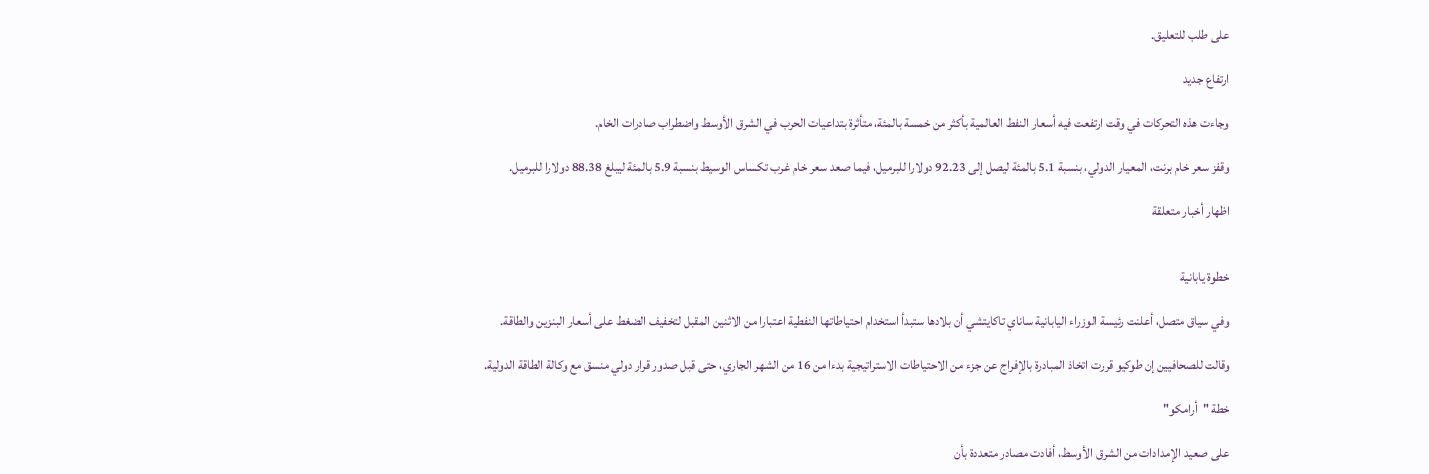على طلب للتعليق.

ارتفاع جديد

وجاءت هذه التحركات في وقت ارتفعت فيه أسعار النفط العالمية بأكثر من خمسة بالمئة، متأثرة بتداعيات الحرب في الشرق الأوسط واضطراب صادرات الخام.

وقفز سعر خام برنت، المعيار الدولي، بنسبة 5.1 بالمئة ليصل إلى 92.23 دولارا للبرميل، فيما صعد سعر خام غرب تكساس الوسيط بنسبة 5.9 بالمئة ليبلغ 88.38 دولارا للبرميل.

اظهار أخبار متعلقة


خطوة يابانية

وفي سياق متصل، أعلنت رئيسة الوزراء اليابانية ساناي تاكايتشي أن بلادها ستبدأ استخدام احتياطاتها النفطية اعتبارا من الاثنين المقبل لتخفيف الضغط على أسعار البنزين والطاقة.

وقالت للصحافيين إن طوكيو قررت اتخاذ المبادرة بالإفراج عن جزء من الاحتياطات الاستراتيجية بدءا من 16 من الشهر الجاري، حتى قبل صدور قرار دولي منسق مع وكالة الطاقة الدولية.

خطة "أرامكو"

على صعيد الإمدادات من الشرق الأوسط، أفادت مصادر متعددة بأن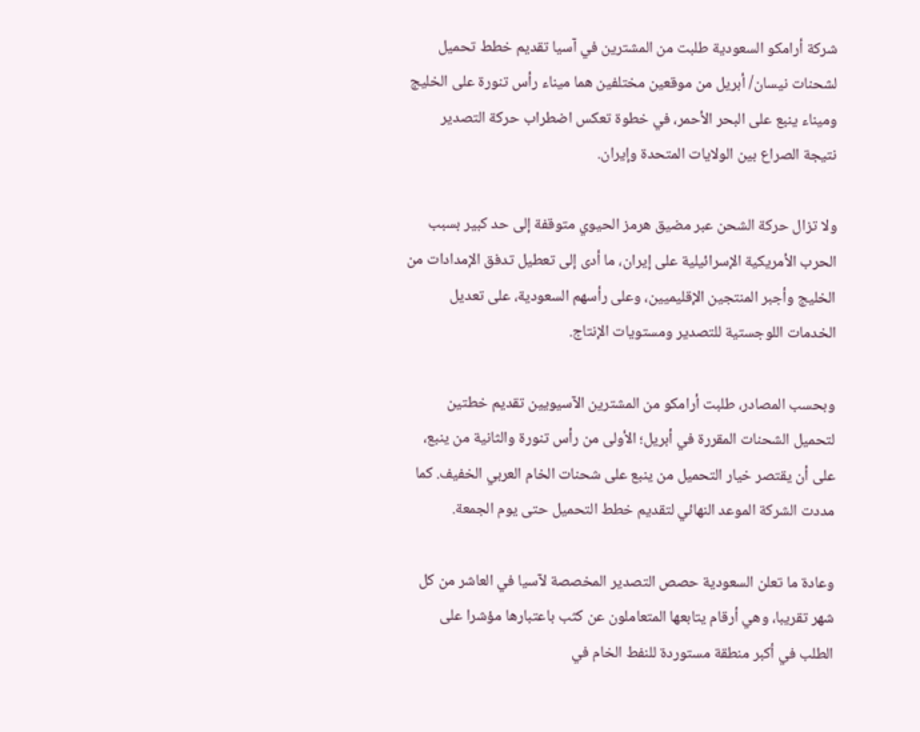شركة أرامكو السعودية طلبت من المشترين في آسيا تقديم خطط تحميل لشحنات نيسان/ أبريل من موقعين مختلفين هما ميناء رأس تنورة على الخليج وميناء ينبع على البحر الأحمر، في خطوة تعكس اضطراب حركة التصدير نتيجة الصراع بين الولايات المتحدة وإيران.

ولا تزال حركة الشحن عبر مضيق هرمز الحيوي متوقفة إلى حد كبير بسبب الحرب الأمريكية الإسرائيلية على إيران، ما أدى إلى تعطيل تدفق الإمدادات من الخليج وأجبر المنتجين الإقليميين، وعلى رأسهم السعودية، على تعديل الخدمات اللوجستية للتصدير ومستويات الإنتاج.

وبحسب المصادر، طلبت أرامكو من المشترين الآسيويين تقديم خطتين لتحميل الشحنات المقررة في أبريل؛ الأولى من رأس تنورة والثانية من ينبع، على أن يقتصر خيار التحميل من ينبع على شحنات الخام العربي الخفيف. كما مددت الشركة الموعد النهائي لتقديم خطط التحميل حتى يوم الجمعة.

وعادة ما تعلن السعودية حصص التصدير المخصصة لآسيا في العاشر من كل شهر تقريبا، وهي أرقام يتابعها المتعاملون عن كثب باعتبارها مؤشرا على الطلب في أكبر منطقة مستوردة للنفط الخام في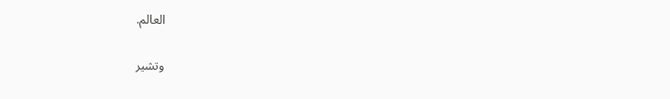العالم.

وتشير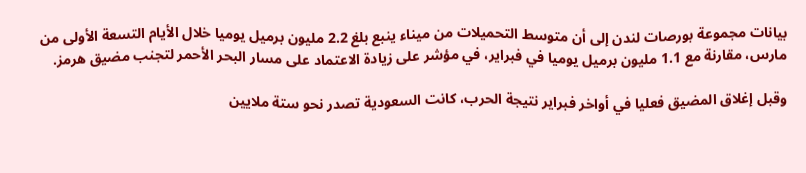بيانات مجموعة بورصات لندن إلى أن متوسط التحميلات من ميناء ينبع بلغ 2.2 مليون برميل يوميا خلال الأيام التسعة الأولى من مارس، مقارنة مع 1.1 مليون برميل يوميا في فبراير، في مؤشر على زيادة الاعتماد على مسار البحر الأحمر لتجنب مضيق هرمز.

وقبل إغلاق المضيق فعليا في أواخر فبراير نتيجة الحرب، كانت السعودية تصدر نحو ستة ملايين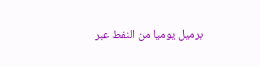برميل يوميا من النفط عبر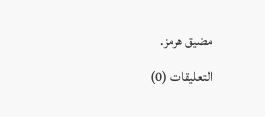مضيق هرمز.
التعليقات (0)